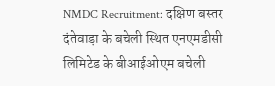NMDC Recruitment: दक्षिण बस्तर दंतेवाड़ा के बचेली स्थित एनएमडीसी लिमिटेड के बीआईओएम बचेली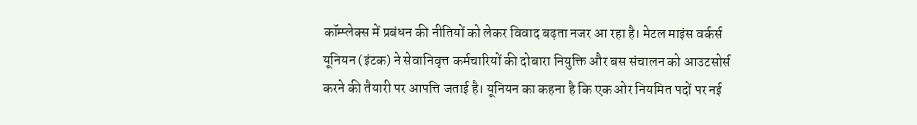कॉम्प्लेक्स में प्रबंधन की नीतियों को लेकर विवाद बढ़ता नजर आ रहा है। मेटल माइंस वर्कर्स यूनियन (इंटक) ने सेवानिवृत्त कर्मचारियों की दोबारा नियुक्ति और बस संचालन को आउटसोर्स करने की तैयारी पर आपत्ति जताई है। यूनियन का कहना है कि एक ओर नियमित पदों पर नई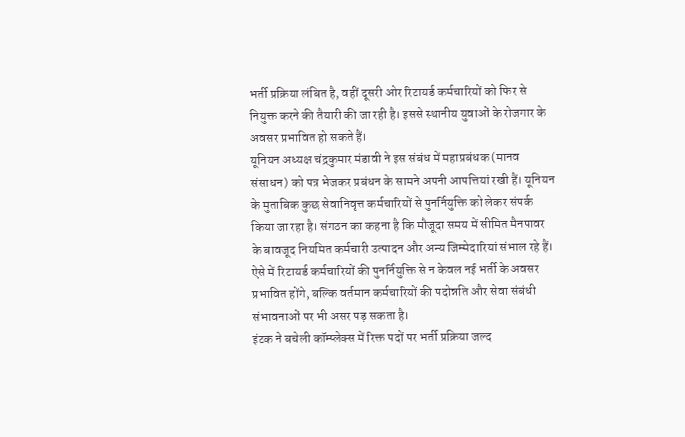भर्ती प्रक्रिया लंबित है, वहीं दूसरी ओर रिटायर्ड कर्मचारियों को फिर से नियुक्त करने की तैयारी की जा रही है। इससे स्थानीय युवाओं के रोजगार के अवसर प्रभावित हो सकते हैं।
यूनियन अध्यक्ष चंद्रकुमार मंडावी ने इस संबंध में महाप्रबंधक (मानव संसाधन) को पत्र भेजकर प्रबंधन के सामने अपनी आपत्तियां रखी हैं। यूनियन के मुताबिक कुछ सेवानिवृत्त कर्मचारियों से पुनर्नियुक्ति को लेकर संपर्क किया जा रहा है। संगठन का कहना है कि मौजूदा समय में सीमित मैनपावर के बावजूद नियमित कर्मचारी उत्पादन और अन्य जिम्मेदारियां संभाल रहे हैं। ऐसे में रिटायर्ड कर्मचारियों की पुनर्नियुक्ति से न केवल नई भर्ती के अवसर प्रभावित होंगे, बल्कि वर्तमान कर्मचारियों की पदोन्नति और सेवा संबंधी संभावनाओं पर भी असर पड़ सकता है।
इंटक ने बचेली कॉम्प्लेक्स में रिक्त पदों पर भर्ती प्रक्रिया जल्द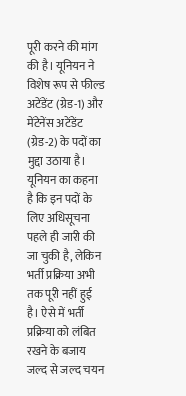पूरी करने की मांग की है। यूनियन ने विशेष रूप से फील्ड अटेंडेंट (ग्रेड-1) और मेंटेनेंस अटेंडेंट (ग्रेड-2) के पदों का मुद्दा उठाया है। यूनियन का कहना है कि इन पदों के लिए अधिसूचना पहले ही जारी की जा चुकी है, लेकिन भर्ती प्रक्रिया अभी तक पूरी नहीं हुई है। ऐसे में भर्ती प्रक्रिया को लंबित रखने के बजाय जल्द से जल्द चयन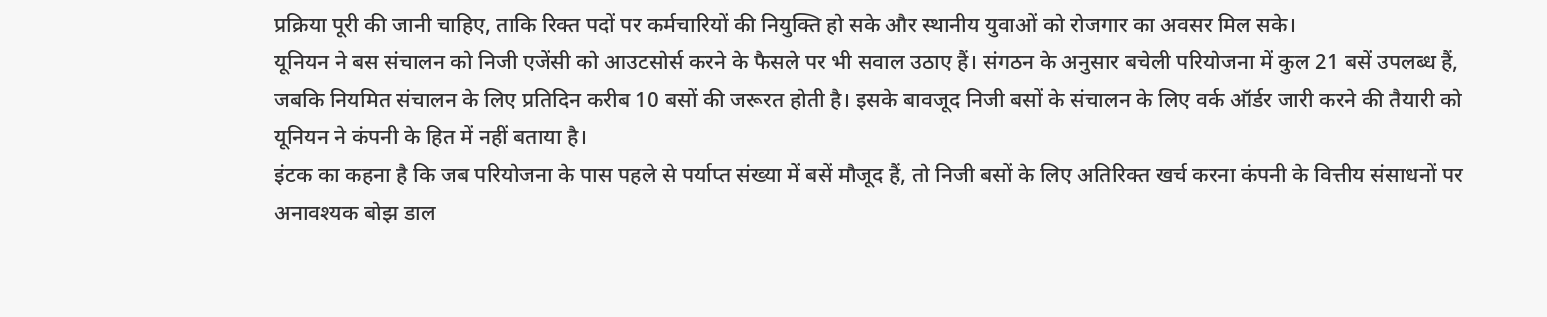प्रक्रिया पूरी की जानी चाहिए, ताकि रिक्त पदों पर कर्मचारियों की नियुक्ति हो सके और स्थानीय युवाओं को रोजगार का अवसर मिल सके।
यूनियन ने बस संचालन को निजी एजेंसी को आउटसोर्स करने के फैसले पर भी सवाल उठाए हैं। संगठन के अनुसार बचेली परियोजना में कुल 21 बसें उपलब्ध हैं, जबकि नियमित संचालन के लिए प्रतिदिन करीब 10 बसों की जरूरत होती है। इसके बावजूद निजी बसों के संचालन के लिए वर्क ऑर्डर जारी करने की तैयारी को यूनियन ने कंपनी के हित में नहीं बताया है।
इंटक का कहना है कि जब परियोजना के पास पहले से पर्याप्त संख्या में बसें मौजूद हैं, तो निजी बसों के लिए अतिरिक्त खर्च करना कंपनी के वित्तीय संसाधनों पर अनावश्यक बोझ डाल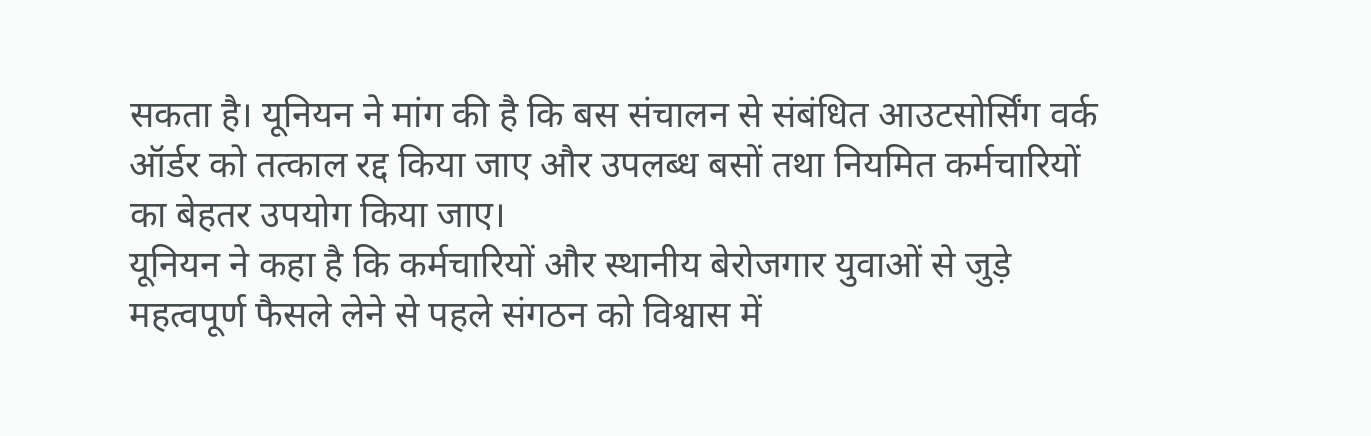सकता है। यूनियन ने मांग की है कि बस संचालन से संबंधित आउटसोर्सिंग वर्क ऑर्डर को तत्काल रद्द किया जाए और उपलब्ध बसों तथा नियमित कर्मचारियों का बेहतर उपयोग किया जाए।
यूनियन ने कहा है कि कर्मचारियों और स्थानीय बेरोजगार युवाओं से जुड़े महत्वपूर्ण फैसले लेने से पहले संगठन को विश्वास में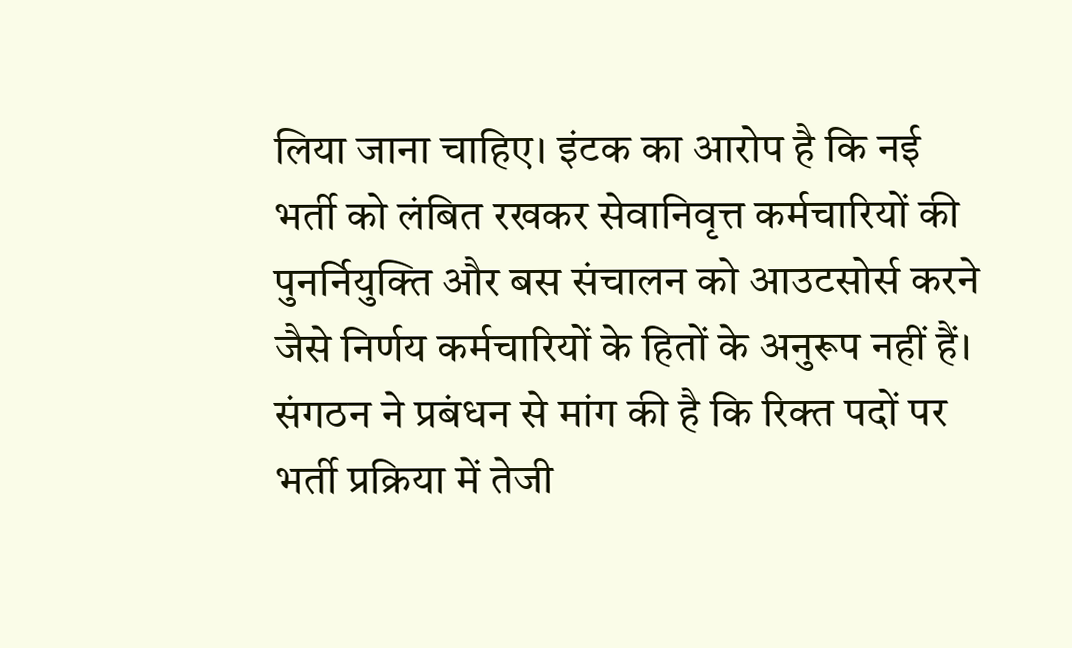लिया जाना चाहिए। इंटक का आरोप है कि नई भर्ती को लंबित रखकर सेवानिवृत्त कर्मचारियों की पुनर्नियुक्ति और बस संचालन को आउटसोर्स करने जैसे निर्णय कर्मचारियों के हितों के अनुरूप नहीं हैं।
संगठन ने प्रबंधन से मांग की है कि रिक्त पदों पर भर्ती प्रक्रिया में तेजी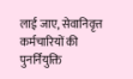लाई जाए, सेवानिवृत्त कर्मचारियों की पुनर्नियुक्ति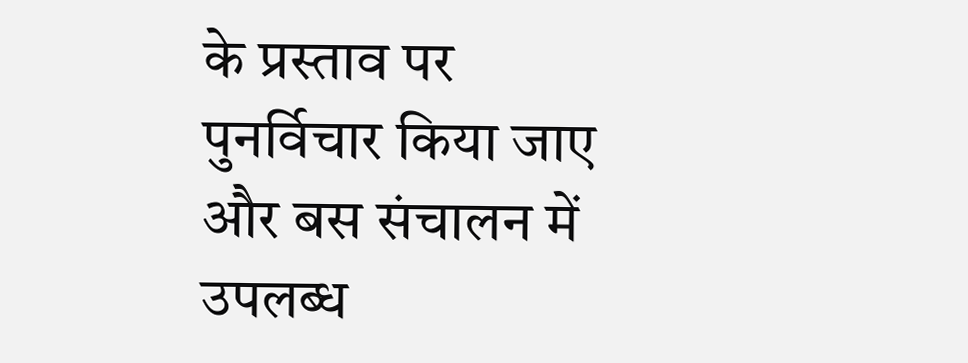के प्रस्ताव पर पुनर्विचार किया जाए और बस संचालन में उपलब्ध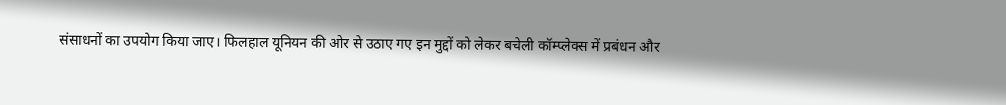संसाधनों का उपयोग किया जाए। फिलहाल यूनियन की ओर से उठाए गए इन मुद्दों को लेकर बचेली कॉम्प्लेक्स में प्रबंधन और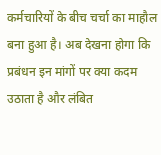कर्मचारियों के बीच चर्चा का माहौल बना हुआ है। अब देखना होगा कि प्रबंधन इन मांगों पर क्या कदम उठाता है और लंबित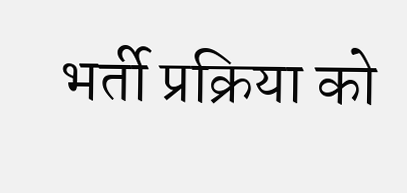भर्ती प्रक्रिया को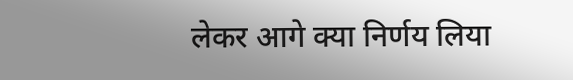लेकर आगे क्या निर्णय लिया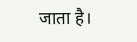जाता है।